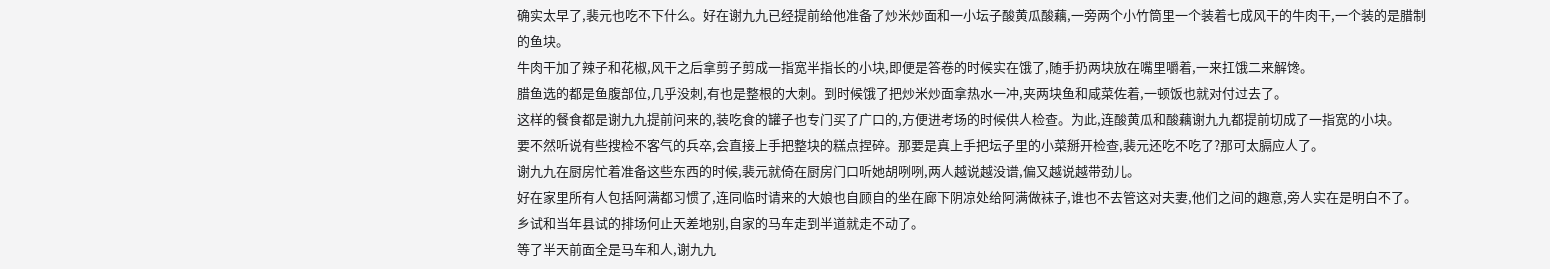确实太早了,裴元也吃不下什么。好在谢九九已经提前给他准备了炒米炒面和一小坛子酸黄瓜酸藕,一旁两个小竹筒里一个装着七成风干的牛肉干,一个装的是腊制的鱼块。
牛肉干加了辣子和花椒,风干之后拿剪子剪成一指宽半指长的小块,即便是答卷的时候实在饿了,随手扔两块放在嘴里嚼着,一来扛饿二来解馋。
腊鱼选的都是鱼腹部位,几乎没刺,有也是整根的大刺。到时候饿了把炒米炒面拿热水一冲,夹两块鱼和咸菜佐着,一顿饭也就对付过去了。
这样的餐食都是谢九九提前问来的,装吃食的罐子也专门买了广口的,方便进考场的时候供人检查。为此,连酸黄瓜和酸藕谢九九都提前切成了一指宽的小块。
要不然听说有些搜检不客气的兵卒,会直接上手把整块的糕点捏碎。那要是真上手把坛子里的小菜掰开检查,裴元还吃不吃了?那可太膈应人了。
谢九九在厨房忙着准备这些东西的时候,裴元就倚在厨房门口听她胡咧咧,两人越说越没谱,偏又越说越带劲儿。
好在家里所有人包括阿满都习惯了,连同临时请来的大娘也自顾自的坐在廊下阴凉处给阿满做袜子,谁也不去管这对夫妻,他们之间的趣意,旁人实在是明白不了。
乡试和当年县试的排场何止天差地别,自家的马车走到半道就走不动了。
等了半天前面全是马车和人,谢九九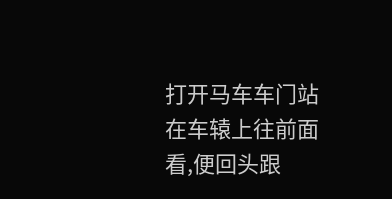打开马车车门站在车辕上往前面看,便回头跟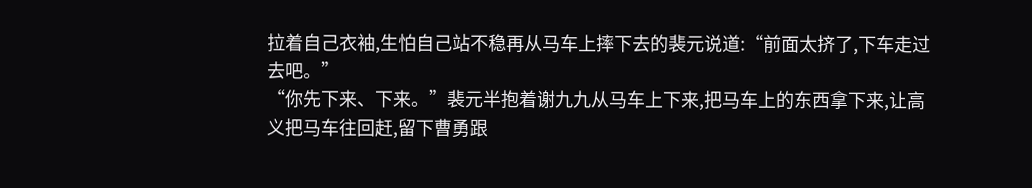拉着自己衣袖,生怕自己站不稳再从马车上摔下去的裴元说道:“前面太挤了,下车走过去吧。”
“你先下来、下来。”裴元半抱着谢九九从马车上下来,把马车上的东西拿下来,让高义把马车往回赶,留下曹勇跟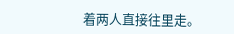着两人直接往里走。